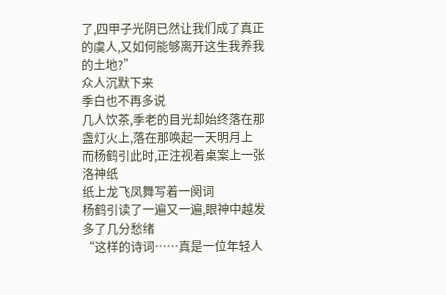了,四甲子光阴已然让我们成了真正的虞人,又如何能够离开这生我养我的土地?”
众人沉默下来
季白也不再多说
几人饮茶,季老的目光却始终落在那盏灯火上,落在那唤起一天明月上
而杨鹤引此时,正注视着桌案上一张洛神纸
纸上龙飞凤舞写着一阕词
杨鹤引读了一遍又一遍,眼神中越发多了几分愁绪
“这样的诗词……真是一位年轻人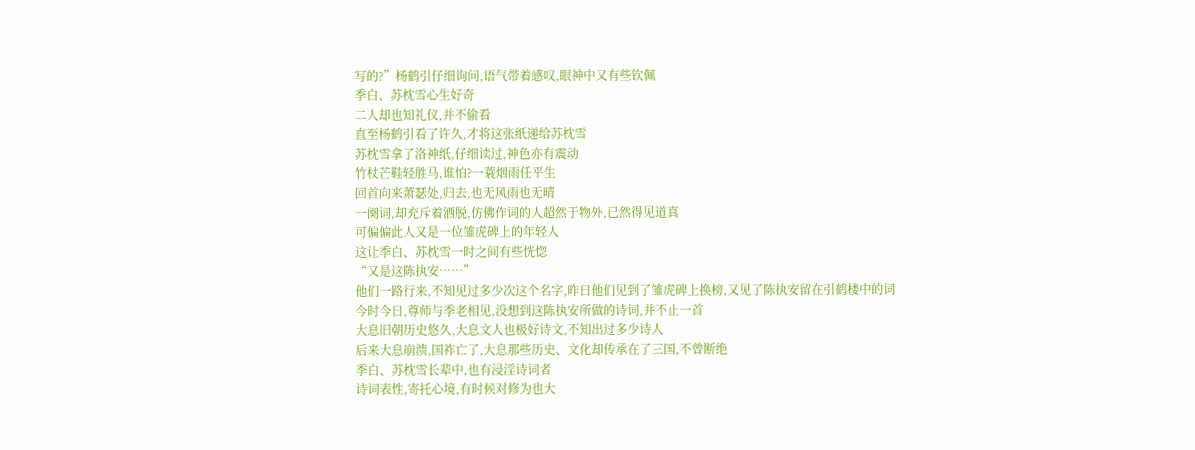写的?”杨鹤引仔细询问,语气带着感叹,眼神中又有些钦佩
季白、苏枕雪心生好奇
二人却也知礼仪,并不偷看
直至杨鹤引看了许久,才将这张纸递给苏枕雪
苏枕雪拿了洛神纸,仔细读过,神色亦有震动
竹杖芒鞋轻胜马,谁怕?一蓑烟雨任平生
回首向来萧瑟处,归去,也无风雨也无晴
一阕词,却充斥着洒脱,仿佛作词的人超然于物外,已然得见道真
可偏偏此人又是一位雏虎碑上的年轻人
这让季白、苏枕雪一时之间有些恍惚
“又是这陈执安……”
他们一路行来,不知见过多少次这个名字,昨日他们见到了雏虎碑上换榜,又见了陈执安留在引鹤楼中的词
今时今日,尊师与季老相见,没想到这陈执安所做的诗词,并不止一首
大息旧朝历史悠久,大息文人也极好诗文,不知出过多少诗人
后来大息崩溃,国祚亡了,大息那些历史、文化却传承在了三国,不曾断绝
季白、苏枕雪长辈中,也有浸淫诗词者
诗词表性,寄托心境,有时候对修为也大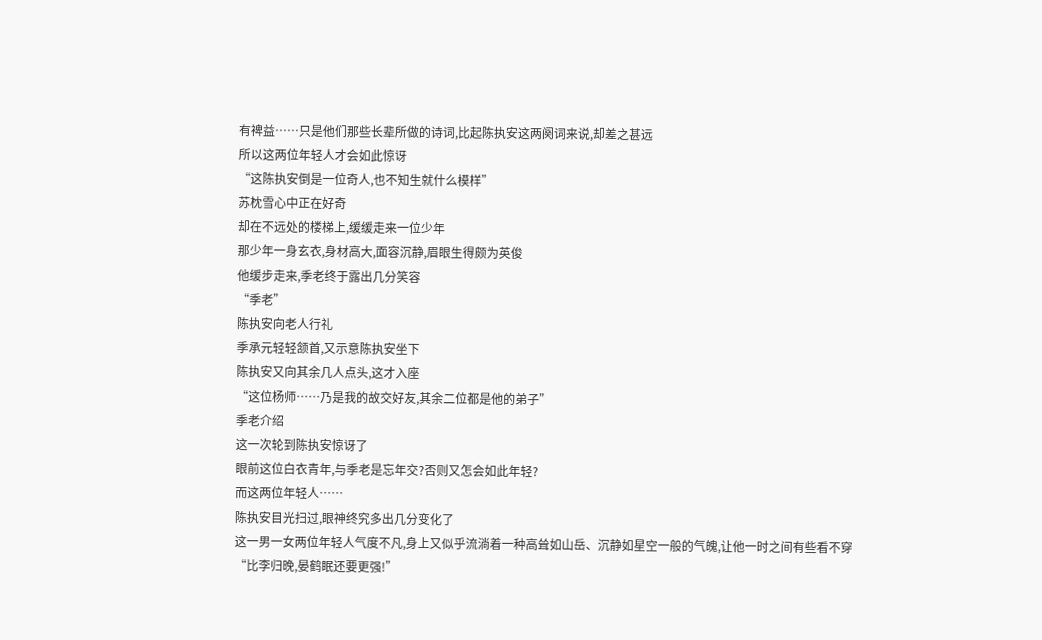有裨益……只是他们那些长辈所做的诗词,比起陈执安这两阕词来说,却差之甚远
所以这两位年轻人才会如此惊讶
“这陈执安倒是一位奇人,也不知生就什么模样”
苏枕雪心中正在好奇
却在不远处的楼梯上,缓缓走来一位少年
那少年一身玄衣,身材高大,面容沉静,眉眼生得颇为英俊
他缓步走来,季老终于露出几分笑容
“季老”
陈执安向老人行礼
季承元轻轻颔首,又示意陈执安坐下
陈执安又向其余几人点头,这才入座
“这位杨师……乃是我的故交好友,其余二位都是他的弟子”
季老介绍
这一次轮到陈执安惊讶了
眼前这位白衣青年,与季老是忘年交?否则又怎会如此年轻?
而这两位年轻人……
陈执安目光扫过,眼神终究多出几分变化了
这一男一女两位年轻人气度不凡,身上又似乎流淌着一种高耸如山岳、沉静如星空一般的气魄,让他一时之间有些看不穿
“比李归晚,晏鹤眠还要更强!”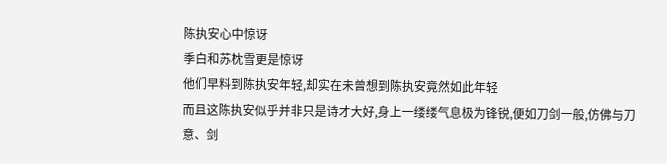陈执安心中惊讶
季白和苏枕雪更是惊讶
他们早料到陈执安年轻,却实在未曾想到陈执安竟然如此年轻
而且这陈执安似乎并非只是诗才大好,身上一缕缕气息极为锋锐,便如刀剑一般,仿佛与刀意、剑